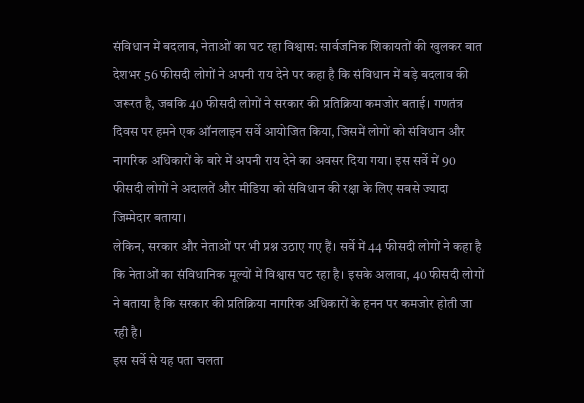संविधान में बदलाव, नेताओं का घट रहा विश्वास: सार्वजनिक शिकायतों की खुलकर बात
देशभर 56 फीसदी लोगों ने अपनी राय देने पर कहा है कि संविधान में बड़े बदलाव की जरूरत है, जबकि 40 फीसदी लोगों ने सरकार की प्रतिक्रिया कमजोर बताई। गणतंत्र दिवस पर हमने एक ऑनलाइन सर्वे आयोजित किया, जिसमें लोगों को संविधान और नागरिक अधिकारों के बारे में अपनी राय देने का अवसर दिया गया। इस सर्वे में 90 फीसदी लोगों ने अदालतें और मीडिया को संविधान की रक्षा के लिए सबसे ज्यादा जिम्मेदार बताया।
लेकिन, सरकार और नेताओं पर भी प्रश्न उठाए गए हैं। सर्वे में 44 फीसदी लोगों ने कहा है कि नेताओं का संविधानिक मूल्यों में विश्वास घट रहा है। इसके अलावा, 40 फीसदी लोगों ने बताया है कि सरकार की प्रतिक्रिया नागरिक अधिकारों के हनन पर कमजोर होती जा रही है।
इस सर्वे से यह पता चलता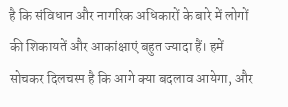है कि संविधान और नागरिक अधिकारों के बारे में लोगों की शिकायतें और आकांक्षाएं बहुत ज्यादा हैं। हमें सोचकर दिलचस्प है कि आगे क्या बदलाव आयेगा, और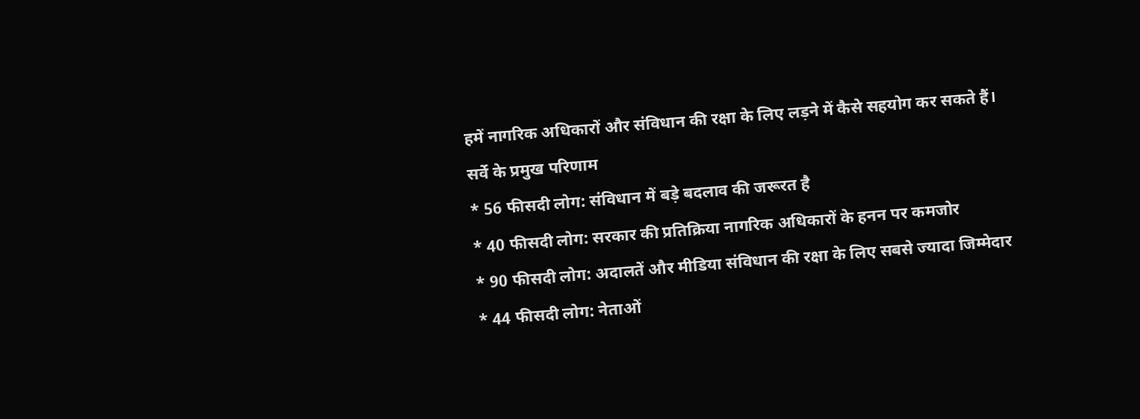हमें नागरिक अधिकारों और संविधान की रक्षा के लिए लड़ने में कैसे सहयोग कर सकते हैं।
सर्वे के प्रमुख परिणाम
* 56 फीसदी लोग: संविधान में बड़े बदलाव की जरूरत है
* 40 फीसदी लोग: सरकार की प्रतिक्रिया नागरिक अधिकारों के हनन पर कमजोर
* 90 फीसदी लोग: अदालतें और मीडिया संविधान की रक्षा के लिए सबसे ज्यादा जिम्मेदार
* 44 फीसदी लोग: नेताओं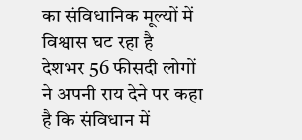का संविधानिक मूल्यों में विश्वास घट रहा है
देशभर 56 फीसदी लोगों ने अपनी राय देने पर कहा है कि संविधान में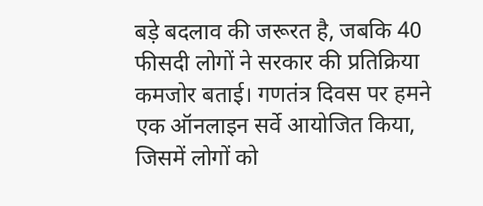बड़े बदलाव की जरूरत है, जबकि 40 फीसदी लोगों ने सरकार की प्रतिक्रिया कमजोर बताई। गणतंत्र दिवस पर हमने एक ऑनलाइन सर्वे आयोजित किया, जिसमें लोगों को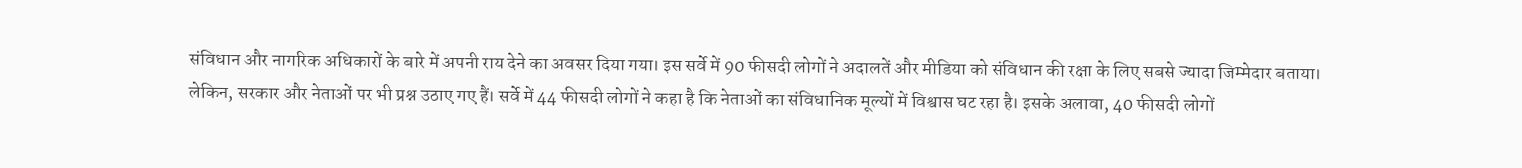संविधान और नागरिक अधिकारों के बारे में अपनी राय देने का अवसर दिया गया। इस सर्वे में 90 फीसदी लोगों ने अदालतें और मीडिया को संविधान की रक्षा के लिए सबसे ज्यादा जिम्मेदार बताया।
लेकिन, सरकार और नेताओं पर भी प्रश्न उठाए गए हैं। सर्वे में 44 फीसदी लोगों ने कहा है कि नेताओं का संविधानिक मूल्यों में विश्वास घट रहा है। इसके अलावा, 40 फीसदी लोगों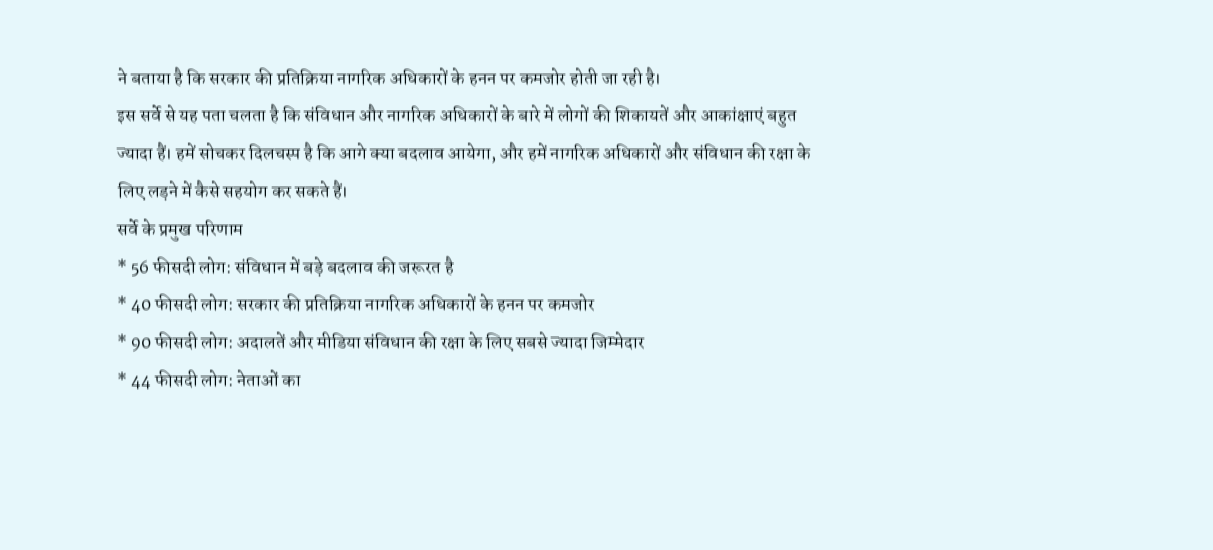ने बताया है कि सरकार की प्रतिक्रिया नागरिक अधिकारों के हनन पर कमजोर होती जा रही है।
इस सर्वे से यह पता चलता है कि संविधान और नागरिक अधिकारों के बारे में लोगों की शिकायतें और आकांक्षाएं बहुत ज्यादा हैं। हमें सोचकर दिलचस्प है कि आगे क्या बदलाव आयेगा, और हमें नागरिक अधिकारों और संविधान की रक्षा के लिए लड़ने में कैसे सहयोग कर सकते हैं।
सर्वे के प्रमुख परिणाम
* 56 फीसदी लोग: संविधान में बड़े बदलाव की जरूरत है
* 40 फीसदी लोग: सरकार की प्रतिक्रिया नागरिक अधिकारों के हनन पर कमजोर
* 90 फीसदी लोग: अदालतें और मीडिया संविधान की रक्षा के लिए सबसे ज्यादा जिम्मेदार
* 44 फीसदी लोग: नेताओं का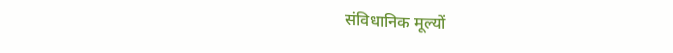संविधानिक मूल्यों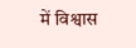में विश्वास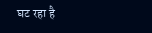घट रहा है